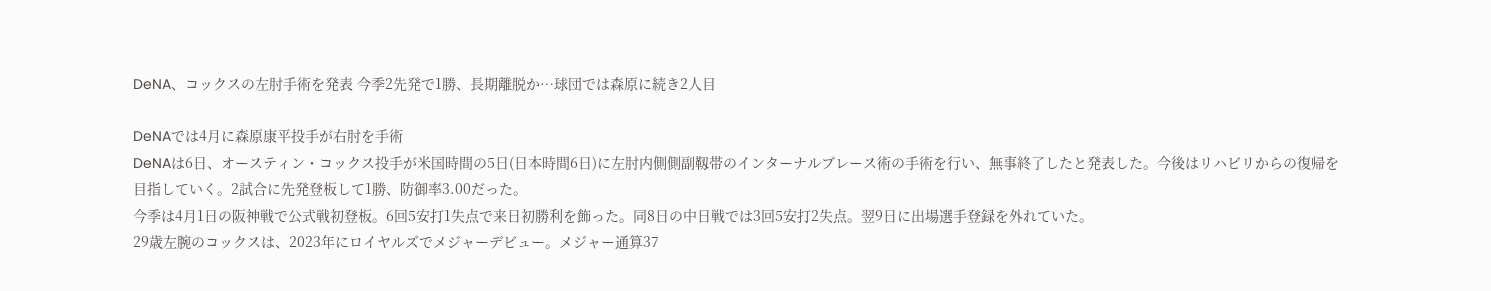DeNA、コックスの左肘手術を発表 今季2先発で1勝、長期離脱か…球団では森原に続き2人目

DeNAでは4月に森原康平投手が右肘を手術
DeNAは6日、オースティン・コックス投手が米国時間の5日(日本時間6日)に左肘内側側副靱帯のインターナルブレース術の手術を行い、無事終了したと発表した。今後はリハビリからの復帰を目指していく。2試合に先発登板して1勝、防御率3.00だった。
今季は4月1日の阪神戦で公式戦初登板。6回5安打1失点で来日初勝利を飾った。同8日の中日戦では3回5安打2失点。翌9日に出場選手登録を外れていた。
29歳左腕のコックスは、2023年にロイヤルズでメジャーデビュー。メジャー通算37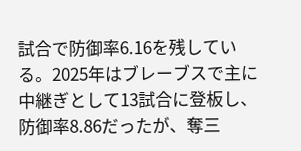試合で防御率6.16を残している。2025年はブレーブスで主に中継ぎとして13試合に登板し、防御率8.86だったが、奪三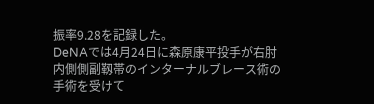振率9.28を記録した。
DeNAでは4月24日に森原康平投手が右肘内側側副靱帯のインターナルブレース術の手術を受けて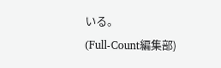いる。
(Full-Count編集部)